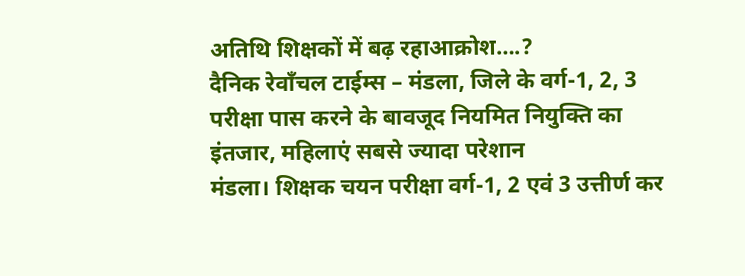अतिथि शिक्षकों में बढ़ रहाआक्रोश….?
दैनिक रेवाँचल टाईम्स – मंडला, जिले के वर्ग-1, 2, 3 परीक्षा पास करने के बावजूद नियमित नियुक्ति का इंतजार, महिलाएं सबसे ज्यादा परेशान
मंडला। शिक्षक चयन परीक्षा वर्ग-1, 2 एवं 3 उत्तीर्ण कर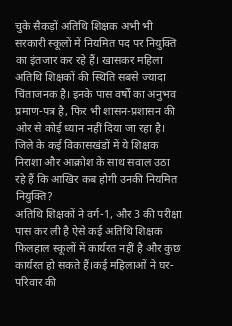चुके सैकड़ों अतिथि शिक्षक अभी भी सरकारी स्कूलों में नियमित पद पर नियुक्ति का इंतजार कर रहे हैं। खासकर महिला अतिथि शिक्षकों की स्थिति सबसे ज्यादा चिंताजनक है। इनके पास वर्षों का अनुभव प्रमाण-पत्र है, फिर भी शासन-प्रशासन की ओर से कोई ध्यान नहीं दिया जा रहा है। जिले के कई विकासखंडों में ये शिक्षक निराशा और आक्रोश के साथ सवाल उठा रहे हैं कि आखिर कब होगी उनकी नियमित नियुक्ति?
अतिथि शिक्षकों ने वर्ग-1, और 3 की परीक्षा पास कर ली है ऐसे कई अतिथि शिक्षक फिलहाल स्कूलों में कार्यरत नहीं है और कुछ कार्यरत हो सकते हैं।कई महिलाओं ने घर-परिवार की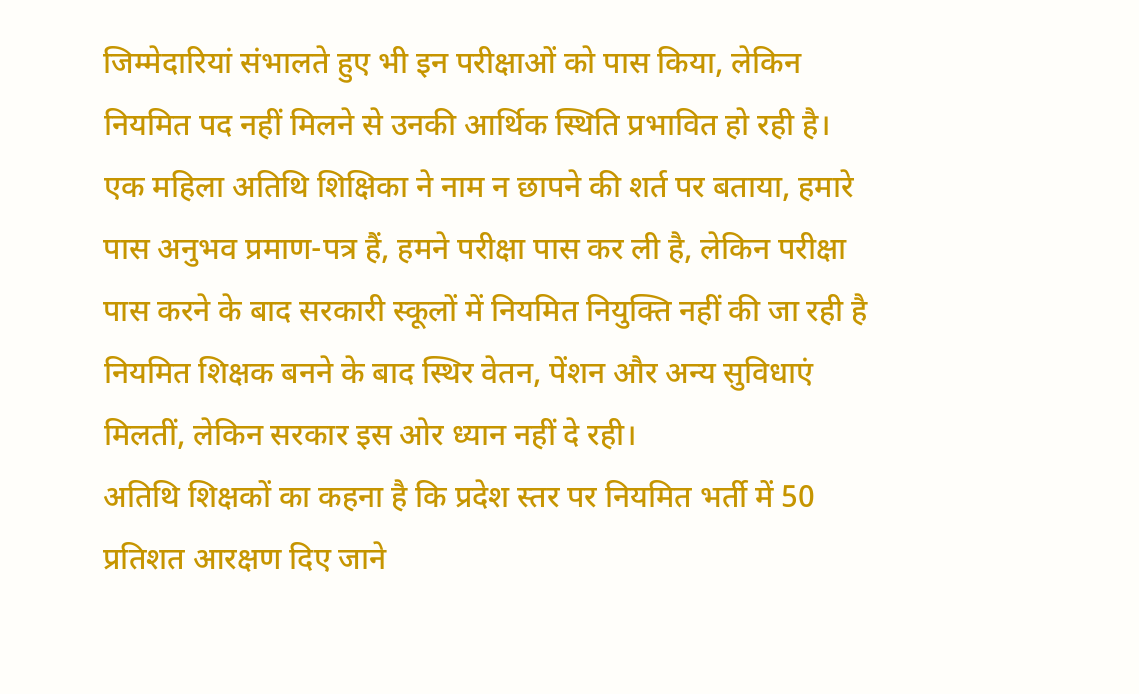जिम्मेदारियां संभालते हुए भी इन परीक्षाओं को पास किया, लेकिन नियमित पद नहीं मिलने से उनकी आर्थिक स्थिति प्रभावित हो रही है। एक महिला अतिथि शिक्षिका ने नाम न छापने की शर्त पर बताया, हमारे पास अनुभव प्रमाण-पत्र हैं, हमने परीक्षा पास कर ली है, लेकिन परीक्षा पास करने के बाद सरकारी स्कूलों में नियमित नियुक्ति नहीं की जा रही है नियमित शिक्षक बनने के बाद स्थिर वेतन, पेंशन और अन्य सुविधाएं मिलतीं, लेकिन सरकार इस ओर ध्यान नहीं दे रही।
अतिथि शिक्षकों का कहना है कि प्रदेश स्तर पर नियमित भर्ती में 50 प्रतिशत आरक्षण दिए जाने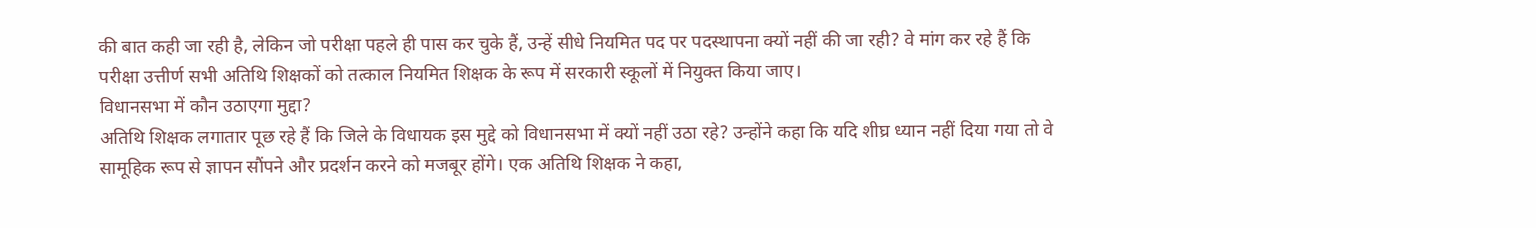की बात कही जा रही है, लेकिन जो परीक्षा पहले ही पास कर चुके हैं, उन्हें सीधे नियमित पद पर पदस्थापना क्यों नहीं की जा रही? वे मांग कर रहे हैं कि परीक्षा उत्तीर्ण सभी अतिथि शिक्षकों को तत्काल नियमित शिक्षक के रूप में सरकारी स्कूलों में नियुक्त किया जाए।
विधानसभा में कौन उठाएगा मुद्दा?
अतिथि शिक्षक लगातार पूछ रहे हैं कि जिले के विधायक इस मुद्दे को विधानसभा में क्यों नहीं उठा रहे? उन्होंने कहा कि यदि शीघ्र ध्यान नहीं दिया गया तो वे सामूहिक रूप से ज्ञापन सौंपने और प्रदर्शन करने को मजबूर होंगे। एक अतिथि शिक्षक ने कहा,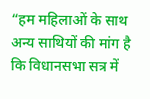“हम महिलाओं के साथ अन्य साथियों की मांग है कि विधानसभा सत्र में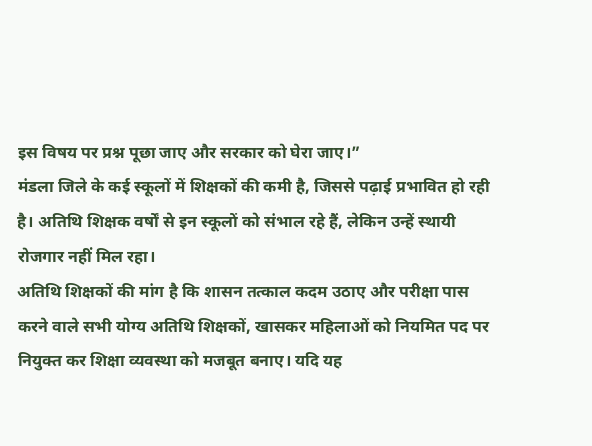इस विषय पर प्रश्न पूछा जाए और सरकार को घेरा जाए।”
मंडला जिले के कई स्कूलों में शिक्षकों की कमी है, जिससे पढ़ाई प्रभावित हो रही है। अतिथि शिक्षक वर्षों से इन स्कूलों को संभाल रहे हैं, लेकिन उन्हें स्थायी रोजगार नहीं मिल रहा।
अतिथि शिक्षकों की मांग है कि शासन तत्काल कदम उठाए और परीक्षा पास करने वाले सभी योग्य अतिथि शिक्षकों, खासकर महिलाओं को नियमित पद पर नियुक्त कर शिक्षा व्यवस्था को मजबूत बनाए। यदि यह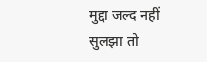मुद्दा जल्द नहीं सुलझा तो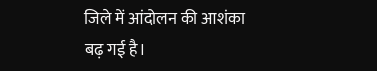जिले में आंदोलन की आशंका बढ़ गई है।